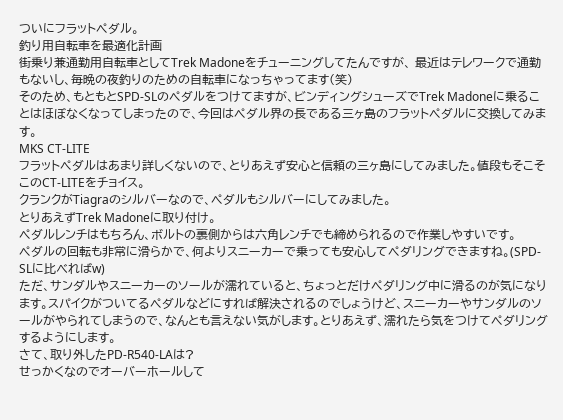ついにフラットペダル。
釣り用自転車を最適化計画
街乗り兼通勤用自転車としてTrek Madoneをチューニングしてたんですが、 最近はテレワークで通勤もないし、毎晩の夜釣りのための自転車になっちゃってます(笑)
そのため、もともとSPD-SLのペダルをつけてますが、ビンディングシューズでTrek Madoneに乗ることはほぼなくなってしまったので、今回はペダル界の長である三ヶ島のフラットペダルに交換してみます。
MKS CT-LITE
フラットペダルはあまり詳しくないので、とりあえず安心と信頼の三ヶ島にしてみました。値段もそこそこのCT-LITEをチョイス。
クランクがTiagraのシルバーなので、ペダルもシルバーにしてみました。
とりあえずTrek Madoneに取り付け。
ペダルレンチはもちろん、ボルトの裏側からは六角レンチでも締められるので作業しやすいです。
ペダルの回転も非常に滑らかで、何よりスニーカーで乗っても安心してペダリングできますね。(SPD-SLに比べればw)
ただ、サンダルやスニーカーのソールが濡れていると、ちょっとだけペダリング中に滑るのが気になります。スパイクがついてるペダルなどにすれば解決されるのでしょうけど、スニーカーやサンダルのソールがやられてしまうので、なんとも言えない気がします。とりあえず、濡れたら気をつけてペダリングするようにします。
さて、取り外したPD-R540-LAは?
せっかくなのでオーバーホールして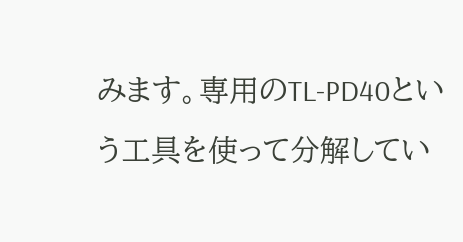みます。専用のTL-PD40という工具を使って分解してい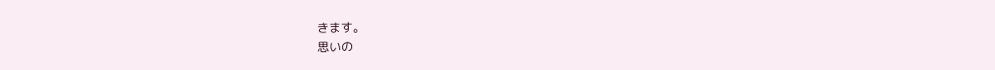きます。
思いの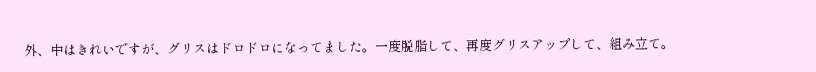外、中はきれいですが、グリスはドロドロになってました。一度脱脂して、再度グリスアップして、組み立て。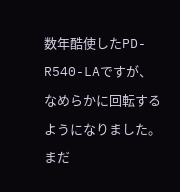数年酷使したPD-R540-LAですが、なめらかに回転するようになりました。まだ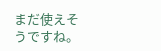まだ使えそうですね。